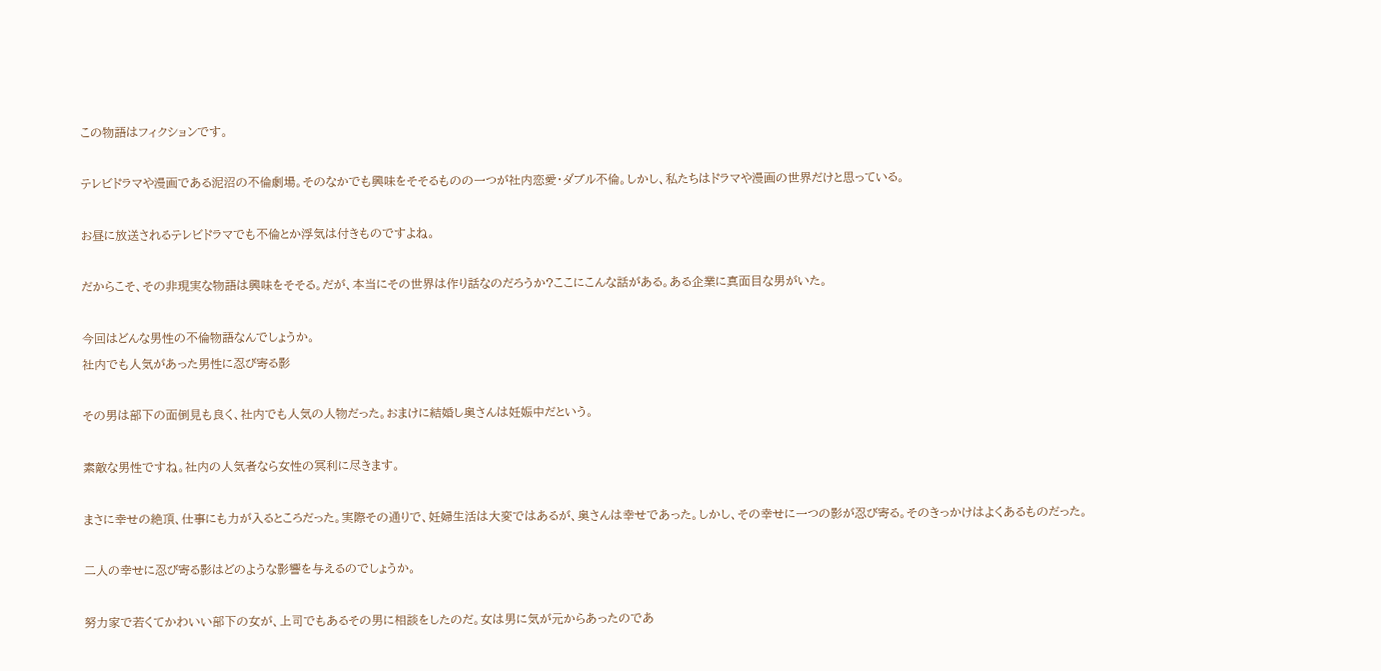この物語はフィクションです。

テレビドラマや漫画である泥沼の不倫劇場。そのなかでも興味をそそるものの一つが社内恋愛・ダブル不倫。しかし、私たちはドラマや漫画の世界だけと思っている。

お昼に放送されるテレビドラマでも不倫とか浮気は付きものですよね。

だからこそ、その非現実な物語は興味をそそる。だが、本当にその世界は作り話なのだろうか?ここにこんな話がある。ある企業に真面目な男がいた。

今回はどんな男性の不倫物語なんでしょうか。
社内でも人気があった男性に忍び寄る影

その男は部下の面倒見も良く、社内でも人気の人物だった。おまけに結婚し奥さんは妊娠中だという。

素敵な男性ですね。社内の人気者なら女性の冥利に尽きます。

まさに幸せの絶頂、仕事にも力が入るところだった。実際その通りで、妊婦生活は大変ではあるが、奥さんは幸せであった。しかし、その幸せに一つの影が忍び寄る。そのきっかけはよくあるものだった。

二人の幸せに忍び寄る影はどのような影響を与えるのでしょうか。

努力家で若くてかわいい部下の女が、上司でもあるその男に相談をしたのだ。女は男に気が元からあったのであ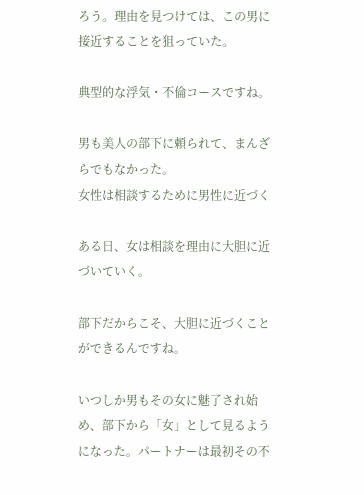ろう。理由を見つけては、この男に接近することを狙っていた。

典型的な浮気・不倫コースですね。

男も美人の部下に頼られて、まんざらでもなかった。
女性は相談するために男性に近づく

ある日、女は相談を理由に大胆に近づいていく。

部下だからこそ、大胆に近づくことができるんですね。

いつしか男もその女に魅了され始め、部下から「女」として見るようになった。パートナーは最初その不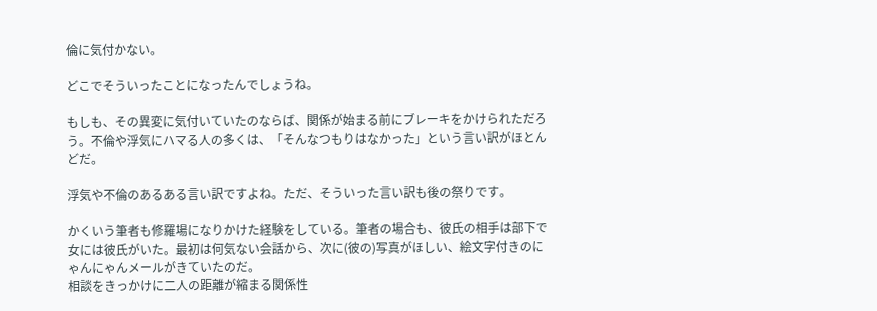倫に気付かない。

どこでそういったことになったんでしょうね。

もしも、その異変に気付いていたのならば、関係が始まる前にブレーキをかけられただろう。不倫や浮気にハマる人の多くは、「そんなつもりはなかった」という言い訳がほとんどだ。

浮気や不倫のあるある言い訳ですよね。ただ、そういった言い訳も後の祭りです。

かくいう筆者も修羅場になりかけた経験をしている。筆者の場合も、彼氏の相手は部下で女には彼氏がいた。最初は何気ない会話から、次に(彼の)写真がほしい、絵文字付きのにゃんにゃんメールがきていたのだ。
相談をきっかけに二人の距離が縮まる関係性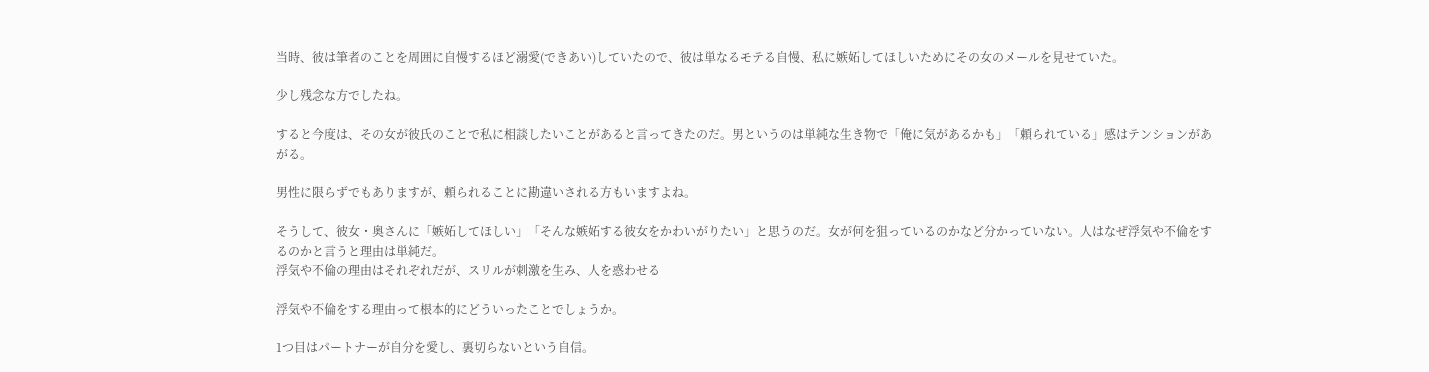当時、彼は筆者のことを周囲に自慢するほど溺愛(できあい)していたので、彼は単なるモテる自慢、私に嫉妬してほしいためにその女のメールを見せていた。

少し残念な方でしたね。

すると今度は、その女が彼氏のことで私に相談したいことがあると言ってきたのだ。男というのは単純な生き物で「俺に気があるかも」「頼られている」感はテンションがあがる。

男性に限らずでもありますが、頼られることに勘違いされる方もいますよね。

そうして、彼女・奥さんに「嫉妬してほしい」「そんな嫉妬する彼女をかわいがりたい」と思うのだ。女が何を狙っているのかなど分かっていない。人はなぜ浮気や不倫をするのかと言うと理由は単純だ。
浮気や不倫の理由はそれぞれだが、スリルが刺激を生み、人を惑わせる

浮気や不倫をする理由って根本的にどういったことでしょうか。

1つ目はパートナーが自分を愛し、裏切らないという自信。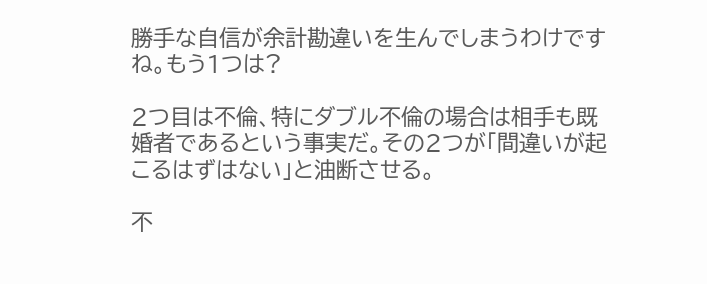勝手な自信が余計勘違いを生んでしまうわけですね。もう1つは?

2つ目は不倫、特にダブル不倫の場合は相手も既婚者であるという事実だ。その2つが「間違いが起こるはずはない」と油断させる。

不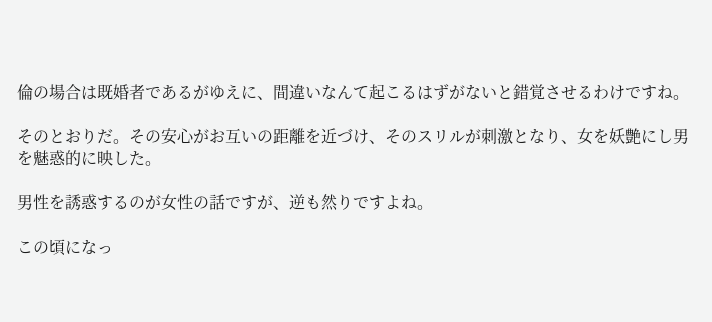倫の場合は既婚者であるがゆえに、間違いなんて起こるはずがないと錯覚させるわけですね。

そのとおりだ。その安心がお互いの距離を近づけ、そのスリルが刺激となり、女を妖艶にし男を魅惑的に映した。

男性を誘惑するのが女性の話ですが、逆も然りですよね。

この頃になっ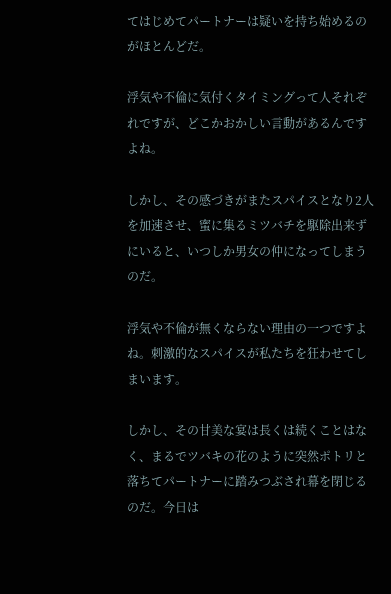てはじめてパートナーは疑いを持ち始めるのがほとんどだ。

浮気や不倫に気付くタイミングって人それぞれですが、どこかおかしい言動があるんですよね。

しかし、その感づきがまたスパイスとなり2人を加速させ、蜜に集るミツバチを駆除出来ずにいると、いつしか男女の仲になってしまうのだ。

浮気や不倫が無くならない理由の一つですよね。刺激的なスパイスが私たちを狂わせてしまいます。

しかし、その甘美な宴は長くは続くことはなく、まるでツバキの花のように突然ポトリと落ちてパートナーに踏みつぶされ幕を閉じるのだ。今日は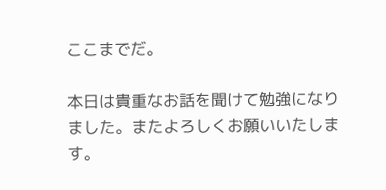ここまでだ。

本日は貴重なお話を聞けて勉強になりました。またよろしくお願いいたします。